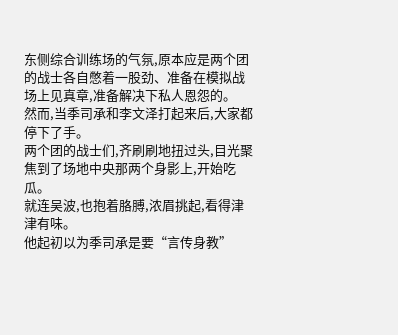东侧综合训练场的气氛,原本应是两个团的战士各自憋着一股劲、准备在模拟战场上见真章,准备解决下私人恩怨的。
然而,当季司承和李文泽打起来后,大家都停下了手。
两个团的战士们,齐刷刷地扭过头,目光聚焦到了场地中央那两个身影上,开始吃瓜。
就连吴波,也抱着胳膊,浓眉挑起,看得津津有味。
他起初以为季司承是要“言传身教”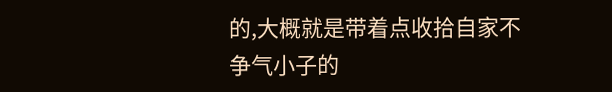的,大概就是带着点收拾自家不争气小子的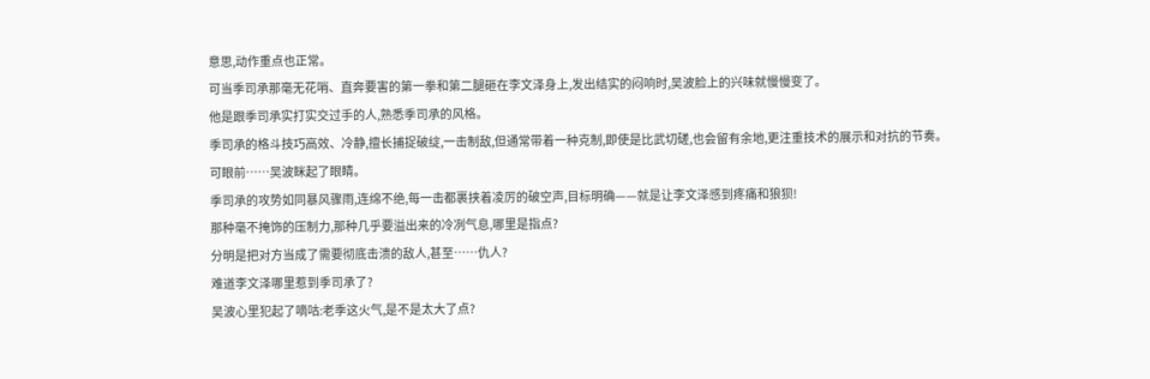意思,动作重点也正常。
可当季司承那毫无花哨、直奔要害的第一拳和第二腿砸在李文泽身上,发出结实的闷响时,吴波脸上的兴味就慢慢变了。
他是跟季司承实打实交过手的人,熟悉季司承的风格。
季司承的格斗技巧高效、冷静,擅长捕捉破绽,一击制敌,但通常带着一种克制,即使是比武切磋,也会留有余地,更注重技术的展示和对抗的节奏。
可眼前……吴波眯起了眼睛。
季司承的攻势如同暴风骤雨,连绵不绝,每一击都裹挟着凌厉的破空声,目标明确——就是让李文泽感到疼痛和狼狈!
那种毫不掩饰的压制力,那种几乎要溢出来的冷冽气息,哪里是指点?
分明是把对方当成了需要彻底击溃的敌人,甚至……仇人?
难道李文泽哪里惹到季司承了?
吴波心里犯起了嘀咕:老季这火气,是不是太大了点?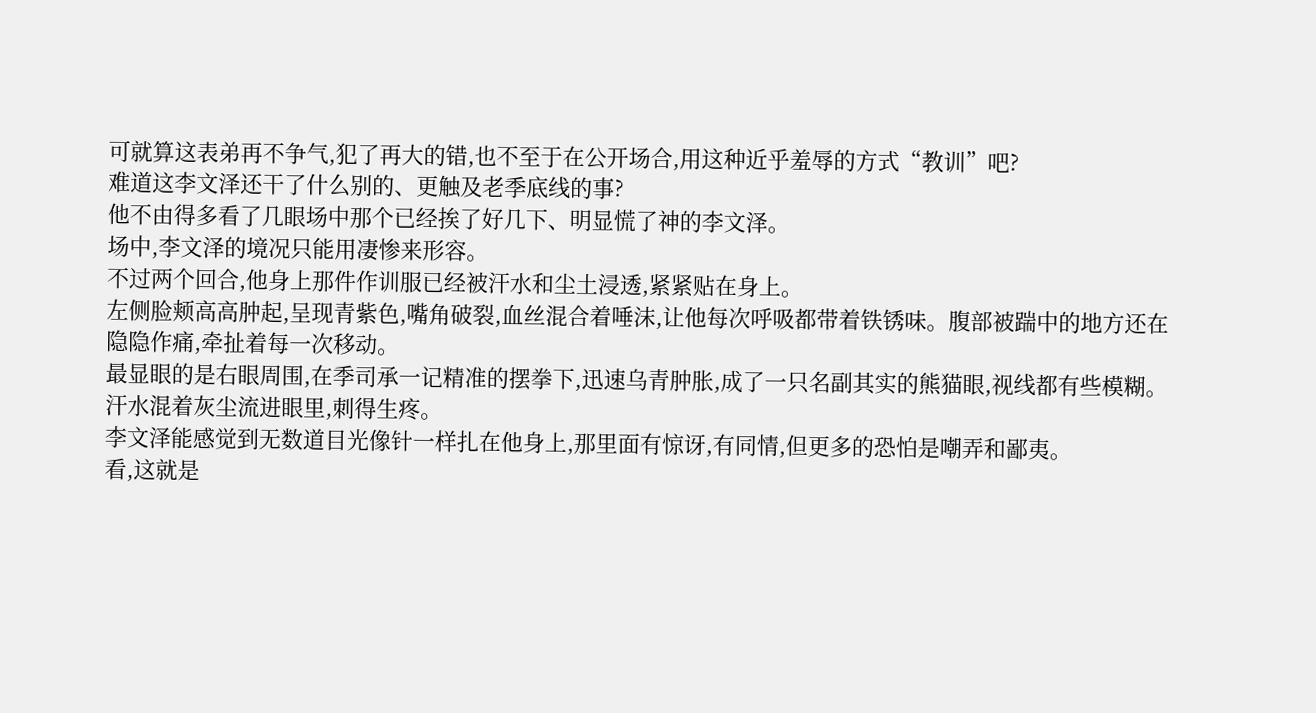可就算这表弟再不争气,犯了再大的错,也不至于在公开场合,用这种近乎羞辱的方式“教训”吧?
难道这李文泽还干了什么别的、更触及老季底线的事?
他不由得多看了几眼场中那个已经挨了好几下、明显慌了神的李文泽。
场中,李文泽的境况只能用凄惨来形容。
不过两个回合,他身上那件作训服已经被汗水和尘土浸透,紧紧贴在身上。
左侧脸颊高高肿起,呈现青紫色,嘴角破裂,血丝混合着唾沫,让他每次呼吸都带着铁锈味。腹部被踹中的地方还在隐隐作痛,牵扯着每一次移动。
最显眼的是右眼周围,在季司承一记精准的摆拳下,迅速乌青肿胀,成了一只名副其实的熊猫眼,视线都有些模糊。
汗水混着灰尘流进眼里,刺得生疼。
李文泽能感觉到无数道目光像针一样扎在他身上,那里面有惊讶,有同情,但更多的恐怕是嘲弄和鄙夷。
看,这就是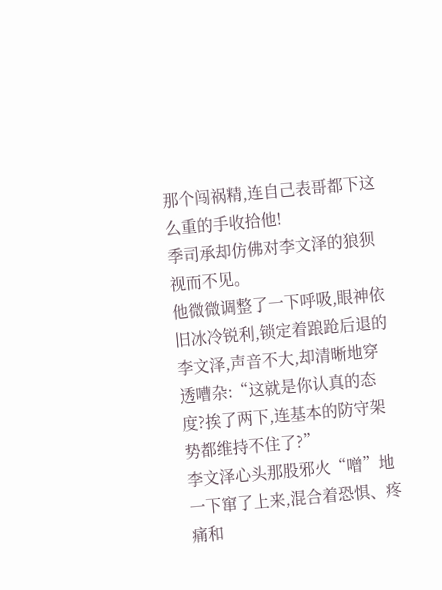那个闯祸精,连自己表哥都下这么重的手收拾他!
季司承却仿佛对李文泽的狼狈视而不见。
他微微调整了一下呼吸,眼神依旧冰冷锐利,锁定着踉跄后退的李文泽,声音不大,却清晰地穿透嘈杂:“这就是你认真的态度?挨了两下,连基本的防守架势都维持不住了?”
李文泽心头那股邪火“噌”地一下窜了上来,混合着恐惧、疼痛和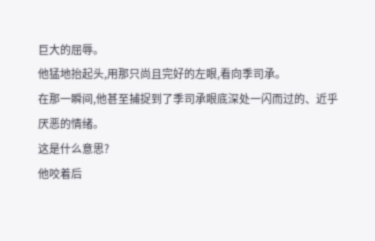巨大的屈辱。
他猛地抬起头,用那只尚且完好的左眼,看向季司承。
在那一瞬间,他甚至捕捉到了季司承眼底深处一闪而过的、近乎厌恶的情绪。
这是什么意思?
他咬着后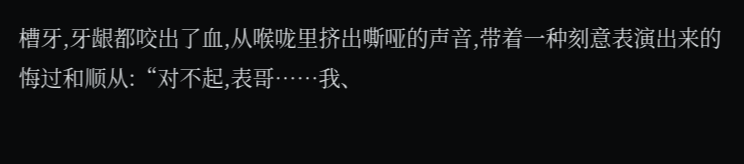槽牙,牙龈都咬出了血,从喉咙里挤出嘶哑的声音,带着一种刻意表演出来的悔过和顺从:“对不起,表哥……我、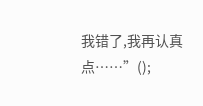我错了,我再认真点……”();